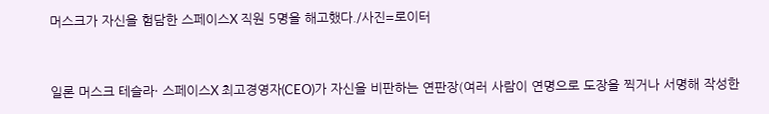머스크가 자신을 험담한 스페이스X 직원 5명을 해고했다./사진=로이터


일론 머스크 테슬라· 스페이스X 최고경영자(CEO)가 자신을 비판하는 연판장(여러 사람이 연명으로 도장을 찍거나 서명해 작성한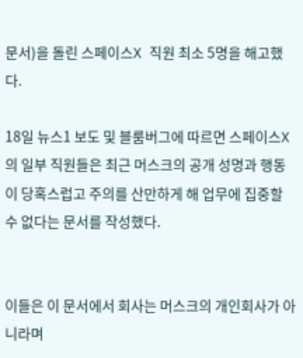문서)을 돌린 스페이스X 직원 최소 5명을 해고했다.

18일 뉴스1 보도 및 블룸버그에 따르면 스페이스X의 일부 직원들은 최근 머스크의 공개 성명과 행동이 당혹스럽고 주의를 산만하게 해 업무에 집중할 수 없다는 문서를 작성했다.


이들은 이 문서에서 회사는 머스크의 개인회사가 아니라며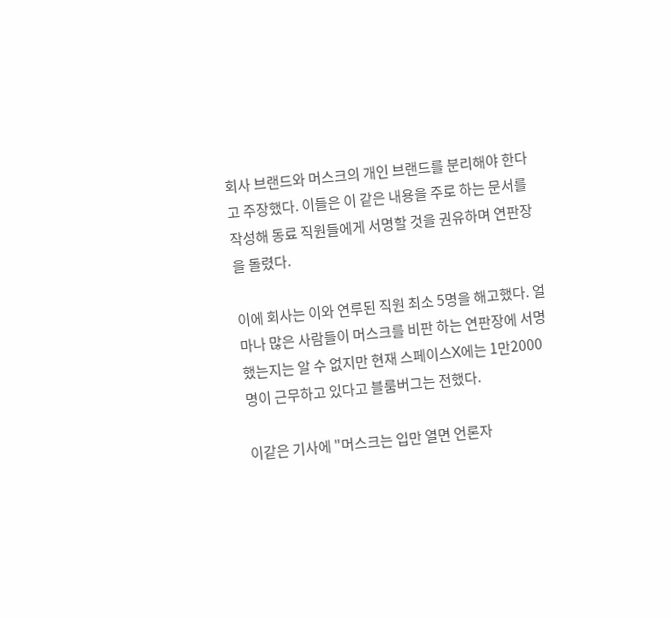회사 브랜드와 머스크의 개인 브랜드를 분리해야 한다고 주장했다. 이들은 이 같은 내용을 주로 하는 문서를 작성해 동료 직원들에게 서명할 것을 권유하며 연판장을 돌렸다.

이에 회사는 이와 연루된 직원 최소 5명을 해고했다. 얼마나 많은 사람들이 머스크를 비판 하는 연판장에 서명했는지는 알 수 없지만 현재 스페이스X에는 1만2000명이 근무하고 있다고 블룸버그는 전했다.

이같은 기사에 "머스크는 입만 열면 언론자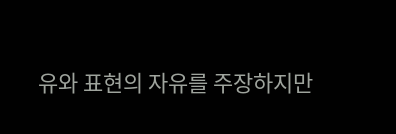유와 표현의 자유를 주장하지만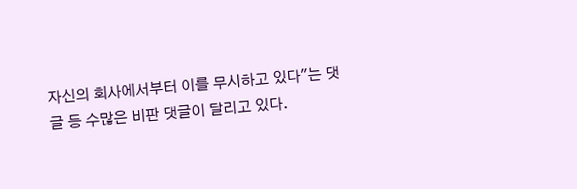자신의 회사에서부터 이를 무시하고 있다"는 댓글 등 수많은 비판 댓글이 달리고 있다.